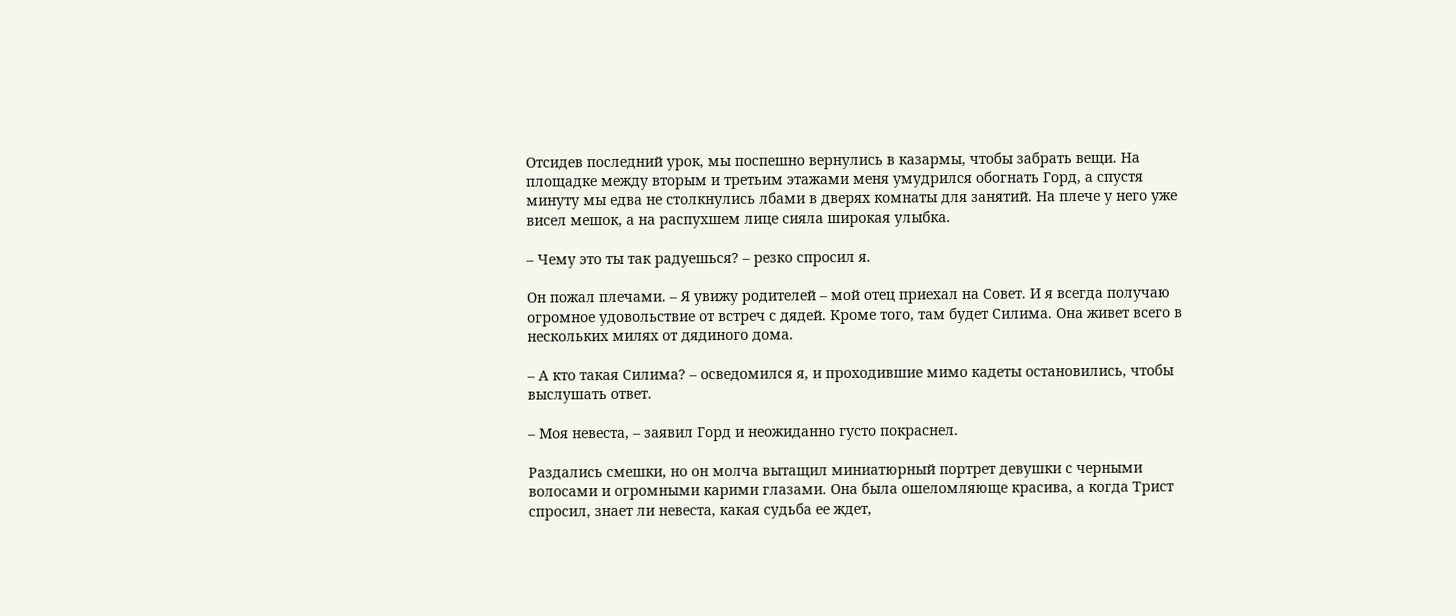Отсидев последний урок, мы поспешно вернулись в казармы, чтобы забрать вещи. На площадке между вторым и третьим этажами меня умудрился обогнать Горд, а спустя минуту мы едва не столкнулись лбами в дверях комнаты для занятий. На плече у него уже висел мешок, а на распухшем лице сияла широкая улыбка.

– Чему это ты так радуешься? – резко спросил я.

Он пожал плечами. – Я увижу родителей – мой отец приехал на Совет. И я всегда получаю огромное удовольствие от встреч с дядей. Кроме того, там будет Силима. Она живет всего в нескольких милях от дядиного дома.

– А кто такая Силима? – осведомился я, и проходившие мимо кадеты остановились, чтобы выслушать ответ.

– Моя невеста, – заявил Горд и неожиданно густо покраснел.

Раздались смешки, но он молча вытащил миниатюрный портрет девушки с черными волосами и огромными карими глазами. Она была ошеломляюще красива, а когда Трист спросил, знает ли невеста, какая судьба ее ждет,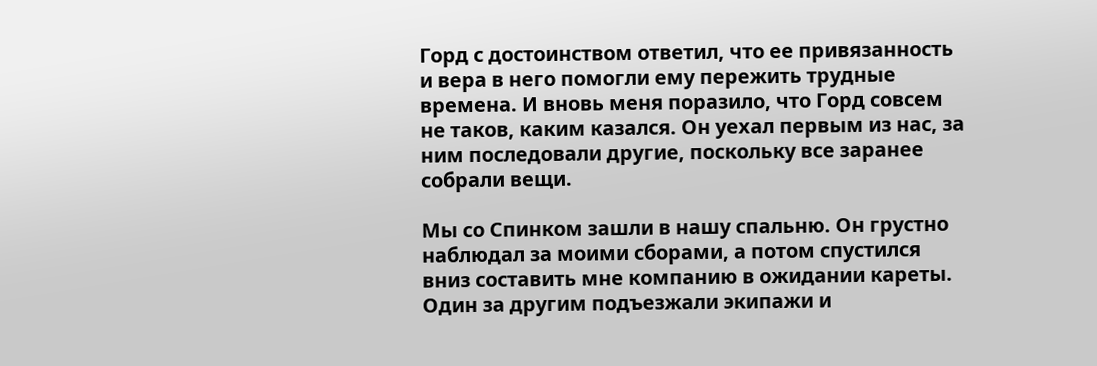Горд с достоинством ответил, что ее привязанность и вера в него помогли ему пережить трудные времена. И вновь меня поразило, что Горд совсем не таков, каким казался. Он уехал первым из нас, за ним последовали другие, поскольку все заранее собрали вещи.

Мы со Спинком зашли в нашу спальню. Он грустно наблюдал за моими сборами, а потом спустился вниз составить мне компанию в ожидании кареты. Один за другим подъезжали экипажи и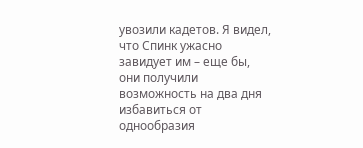увозили кадетов. Я видел, что Спинк ужасно завидует им – еще бы, они получили возможность на два дня избавиться от однообразия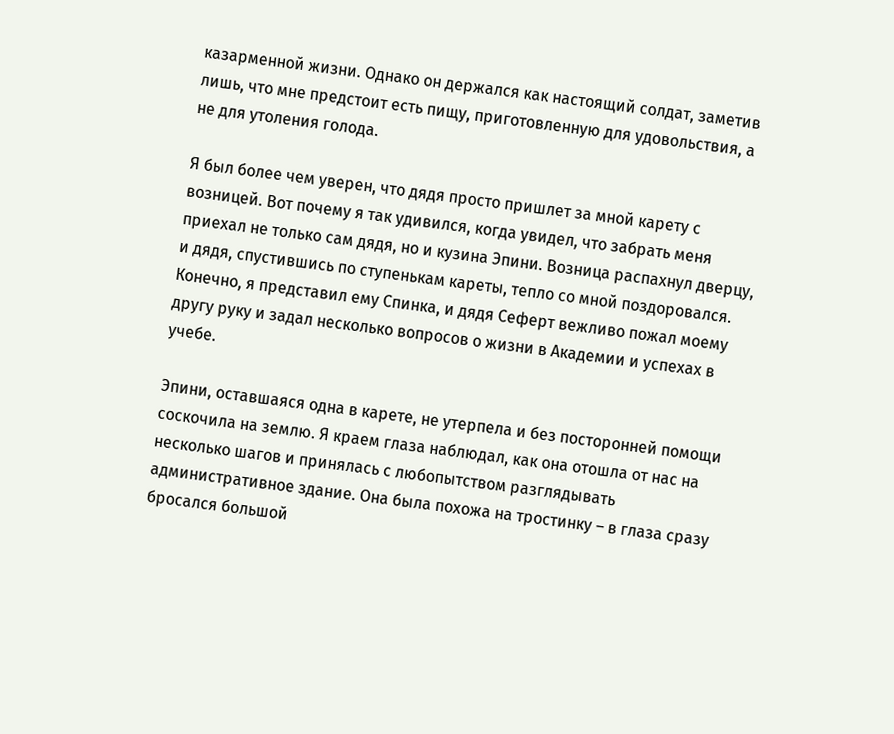казарменной жизни. Однако он держался как настоящий солдат, заметив лишь, что мне предстоит есть пищу, приготовленную для удовольствия, а не для утоления голода.

Я был более чем уверен, что дядя просто пришлет за мной карету с возницей. Вот почему я так удивился, когда увидел, что забрать меня приехал не только сам дядя, но и кузина Эпини. Возница распахнул дверцу, и дядя, спустившись по ступенькам кареты, тепло со мной поздоровался. Конечно, я представил ему Спинка, и дядя Сеферт вежливо пожал моему другу руку и задал несколько вопросов о жизни в Академии и успехах в учебе.

Эпини, оставшаяся одна в карете, не утерпела и без посторонней помощи соскочила на землю. Я краем глаза наблюдал, как она отошла от нас на несколько шагов и принялась с любопытством разглядывать административное здание. Она была похожа на тростинку – в глаза сразу бросался большой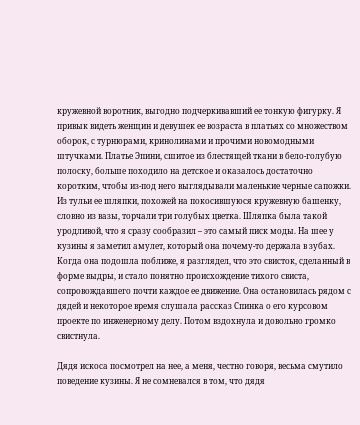кружевной воротник, выгодно подчеркивавший ее тонкую фигурку. Я привык видеть женщин и девушек ее возраста в платьях со множеством оборок, с турнюрами, кринолинами и прочими новомодными штучками. Платье Эпини, сшитое из блестящей ткани в бело-голубую полоску, больше походило на детское и оказалось достаточно коротким, чтобы из-под него выглядывали маленькие черные сапожки. Из тульи ее шляпки, похожей на покосившуюся кружевную башенку, словно из вазы, торчали три голубых цветка. Шляпка была такой уродливой, что я сразу сообразил – это самый писк моды. На шее у кузины я заметил амулет, который она почему-то держала в зубах. Когда она подошла поближе, я разглядел, что это свисток, сделанный в форме выдры, и стало понятно происхождение тихого свиста, сопровождавшего почти каждое ее движение. Она остановилась рядом с дядей и некоторое время слушала рассказ Спинка о его курсовом проекте по инженерному делу. Потом вздохнула и довольно громко свистнула.

Дядя искоса посмотрел на нее, а меня, честно говоря, весьма смутило поведение кузины. Я не сомневался в том, что дядя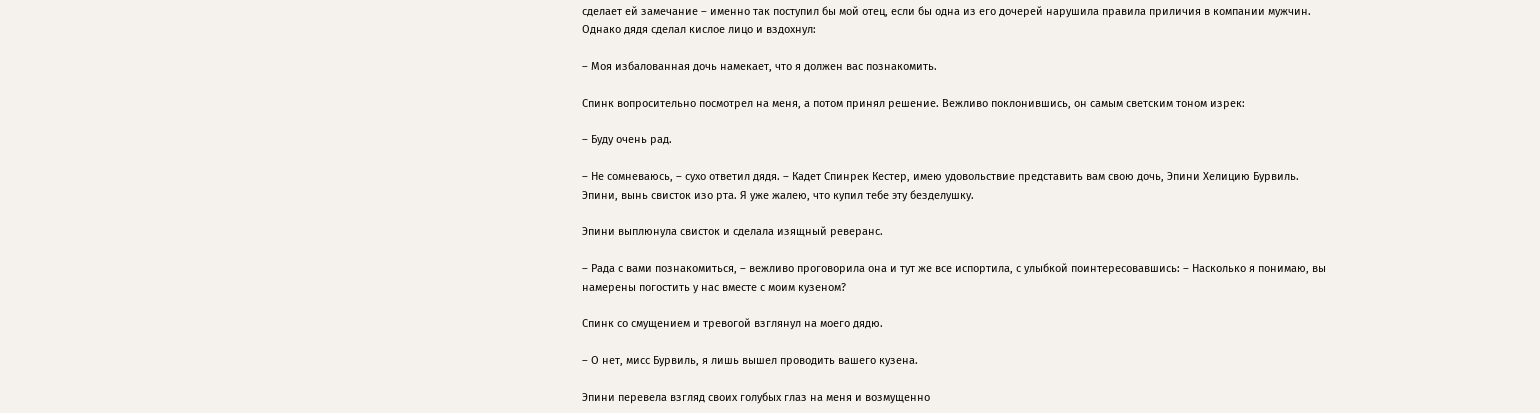сделает ей замечание – именно так поступил бы мой отец, если бы одна из его дочерей нарушила правила приличия в компании мужчин. Однако дядя сделал кислое лицо и вздохнул:

– Моя избалованная дочь намекает, что я должен вас познакомить.

Спинк вопросительно посмотрел на меня, а потом принял решение. Вежливо поклонившись, он самым светским тоном изрек:

– Буду очень рад.

– Не сомневаюсь, – сухо ответил дядя. – Кадет Спинрек Кестер, имею удовольствие представить вам свою дочь, Эпини Хелицию Бурвиль. Эпини, вынь свисток изо рта. Я уже жалею, что купил тебе эту безделушку.

Эпини выплюнула свисток и сделала изящный реверанс.

– Рада с вами познакомиться, – вежливо проговорила она и тут же все испортила, с улыбкой поинтересовавшись: – Насколько я понимаю, вы намерены погостить у нас вместе с моим кузеном?

Спинк со смущением и тревогой взглянул на моего дядю.

– О нет, мисс Бурвиль, я лишь вышел проводить вашего кузена.

Эпини перевела взгляд своих голубых глаз на меня и возмущенно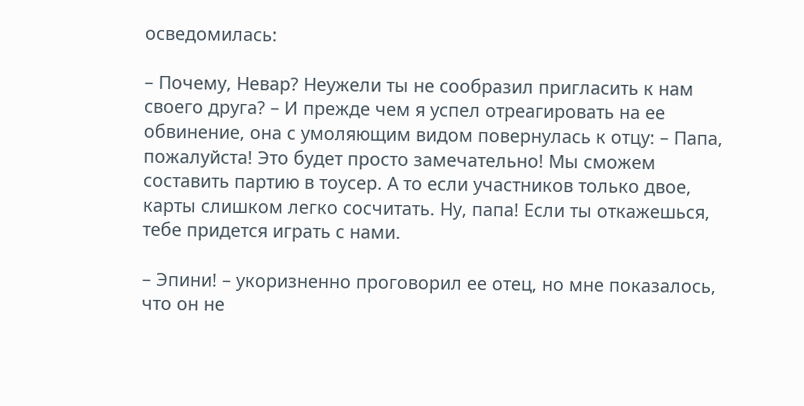осведомилась:

– Почему, Невар? Неужели ты не сообразил пригласить к нам своего друга? – И прежде чем я успел отреагировать на ее обвинение, она с умоляющим видом повернулась к отцу: – Папа, пожалуйста! Это будет просто замечательно! Мы сможем составить партию в тоусер. А то если участников только двое, карты слишком легко сосчитать. Ну, папа! Если ты откажешься, тебе придется играть с нами.

– Эпини! – укоризненно проговорил ее отец, но мне показалось, что он не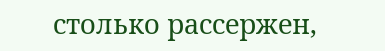столько рассержен,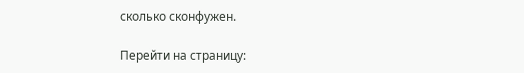сколько сконфужен.

Перейти на страницу: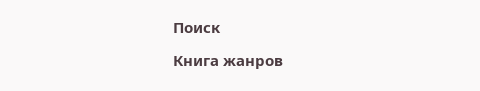Поиск

Книга жанров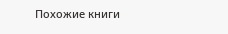Похожие книги